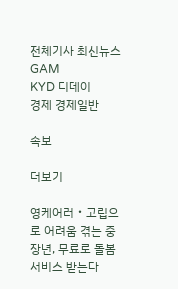전체기사 최신뉴스 GAM
KYD 디데이
경제 경제일반

속보

더보기

영케어러‧고립으로 어려움 겪는 중장년, 무료로 돌봄서비스 받는다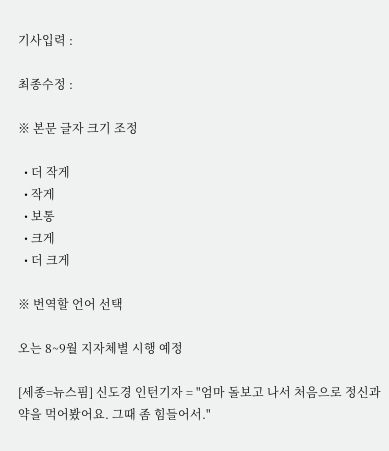기사입력 :

최종수정 :

※ 본문 글자 크기 조정

  • 더 작게
  • 작게
  • 보통
  • 크게
  • 더 크게

※ 번역할 언어 선택

오는 8~9월 지자체별 시행 예정

[세종=뉴스핌] 신도경 인턴기자 = "엄마 돌보고 나서 처음으로 정신과 약을 먹어봤어요. 그때 좀 힘들어서."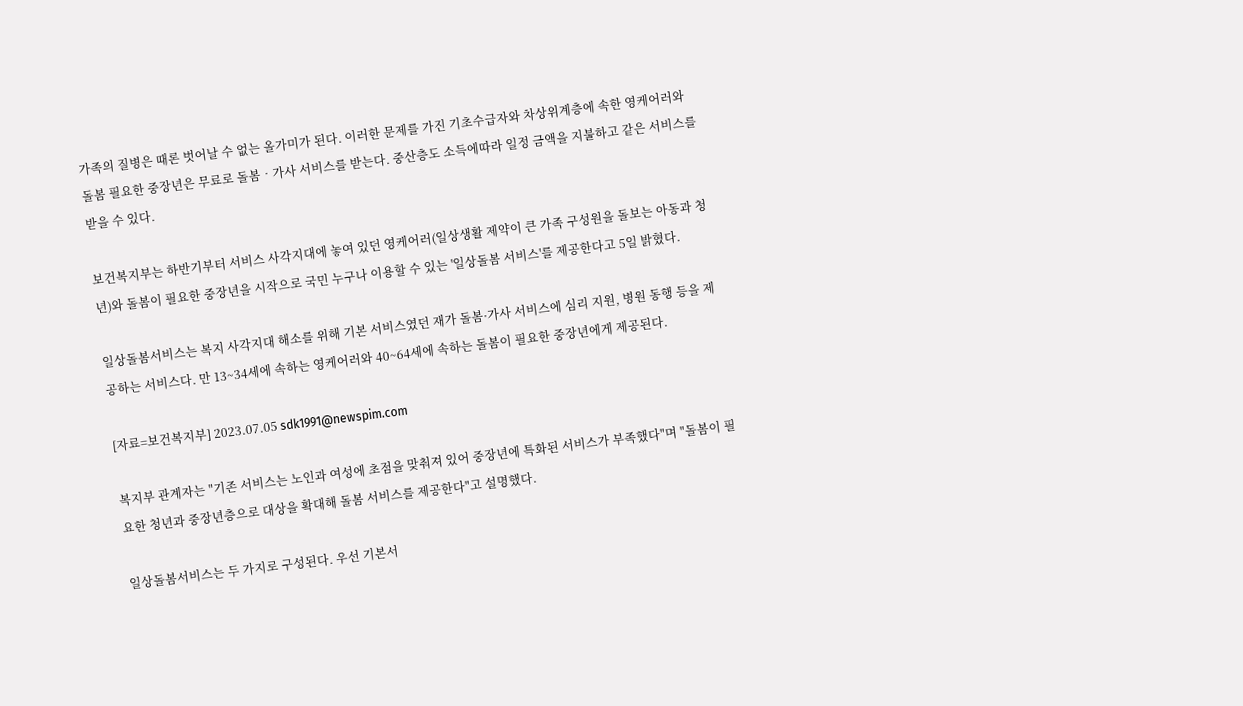가족의 질병은 때론 벗어날 수 없는 올가미가 된다. 이러한 문제를 가진 기초수급자와 차상위계층에 속한 영케어러와 돌봄 필요한 중장년은 무료로 돌봄‧가사 서비스를 받는다. 중산층도 소득에따라 일정 금액을 지불하고 같은 서비스를 받을 수 있다.

보건복지부는 하반기부터 서비스 사각지대에 놓여 있던 영케어러(일상생활 제약이 큰 가족 구성원을 돌보는 아동과 청년)와 돌봄이 필요한 중장년을 시작으로 국민 누구나 이용할 수 있는 '일상돌봄 서비스'를 제공한다고 5일 밝혔다.

일상돌봄서비스는 복지 사각지대 해소를 위해 기본 서비스였던 재가 돌봄·가사 서비스에 심리 지원, 병원 동행 등을 제공하는 서비스다. 만 13~34세에 속하는 영케어러와 40~64세에 속하는 돌봄이 필요한 중장년에게 제공된다.

[자료=보건복지부] 2023.07.05 sdk1991@newspim.com

복지부 관계자는 "기존 서비스는 노인과 여성에 초점을 맞춰져 있어 중장년에 특화된 서비스가 부족했다"며 "돌봄이 필요한 청년과 중장년층으로 대상을 확대해 돌봄 서비스를 제공한다"고 설명했다.

일상돌봄서비스는 두 가지로 구성된다. 우선 기본서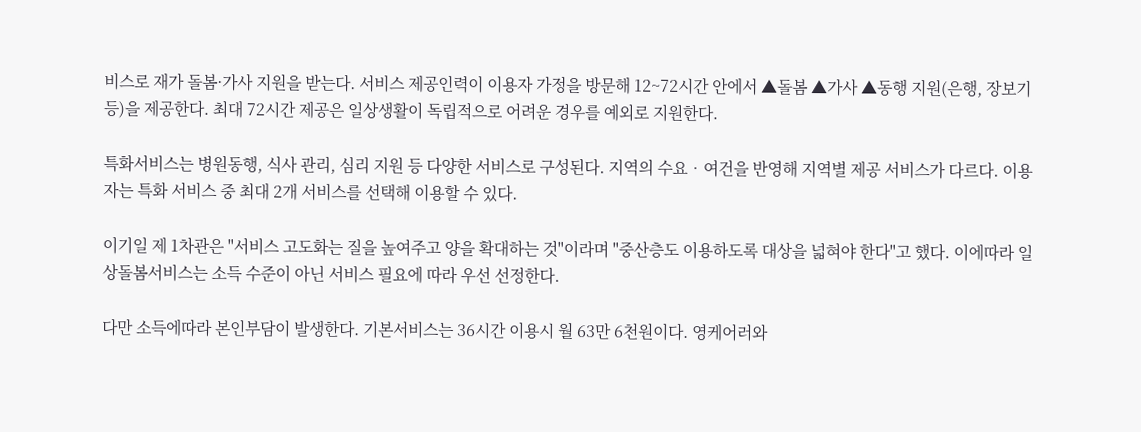비스로 재가 돌봄·가사 지원을 받는다. 서비스 제공인력이 이용자 가정을 방문해 12~72시간 안에서 ▲돌봄 ▲가사 ▲동행 지원(은행, 장보기 등)을 제공한다. 최대 72시간 제공은 일상생활이 독립적으로 어려운 경우를 예외로 지원한다.

특화서비스는 병원동행, 식사 관리, 심리 지원 등 다양한 서비스로 구성된다. 지역의 수요‧여건을 반영해 지역별 제공 서비스가 다르다. 이용자는 특화 서비스 중 최대 2개 서비스를 선택해 이용할 수 있다.

이기일 제 1차관은 "서비스 고도화는 질을 높여주고 양을 확대하는 것"이라며 "중산층도 이용하도록 대상을 넓혀야 한다"고 했다. 이에따라 일상돌봄서비스는 소득 수준이 아닌 서비스 필요에 따라 우선 선정한다.

다만 소득에따라 본인부담이 발생한다. 기본서비스는 36시간 이용시 월 63만 6천원이다. 영케어러와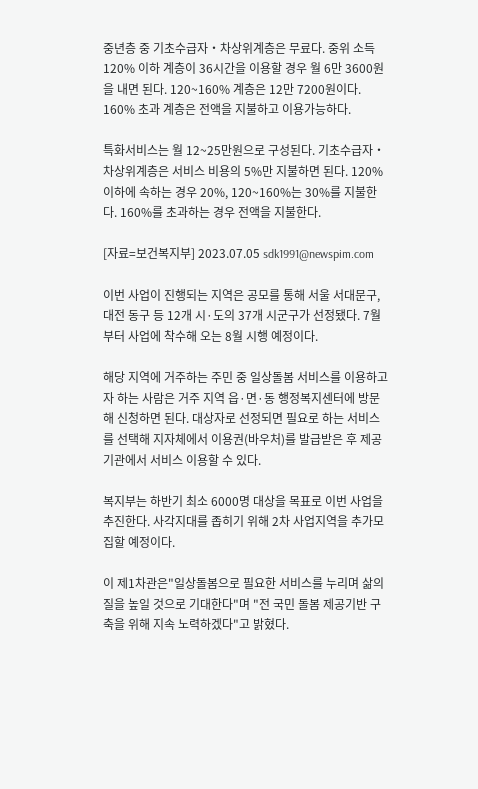중년층 중 기초수급자‧차상위계층은 무료다. 중위 소득 120% 이하 계층이 36시간을 이용할 경우 월 6만 3600원을 내면 된다. 120~160% 계층은 12만 7200원이다. 160% 초과 계층은 전액을 지불하고 이용가능하다.

특화서비스는 월 12~25만원으로 구성된다. 기초수급자‧차상위계층은 서비스 비용의 5%만 지불하면 된다. 120% 이하에 속하는 경우 20%, 120~160%는 30%를 지불한다. 160%를 초과하는 경우 전액을 지불한다.

[자료=보건복지부] 2023.07.05 sdk1991@newspim.com

이번 사업이 진행되는 지역은 공모를 통해 서울 서대문구, 대전 동구 등 12개 시·도의 37개 시군구가 선정됐다. 7월부터 사업에 착수해 오는 8월 시행 예정이다.

해당 지역에 거주하는 주민 중 일상돌봄 서비스를 이용하고자 하는 사람은 거주 지역 읍·면·동 행정복지센터에 방문해 신청하면 된다. 대상자로 선정되면 필요로 하는 서비스를 선택해 지자체에서 이용권(바우처)를 발급받은 후 제공기관에서 서비스 이용할 수 있다.

복지부는 하반기 최소 6000명 대상을 목표로 이번 사업을 추진한다. 사각지대를 좁히기 위해 2차 사업지역을 추가모집할 예정이다.

이 제1차관은"일상돌봄으로 필요한 서비스를 누리며 삶의 질을 높일 것으로 기대한다"며 "전 국민 돌봄 제공기반 구축을 위해 지속 노력하겠다"고 밝혔다.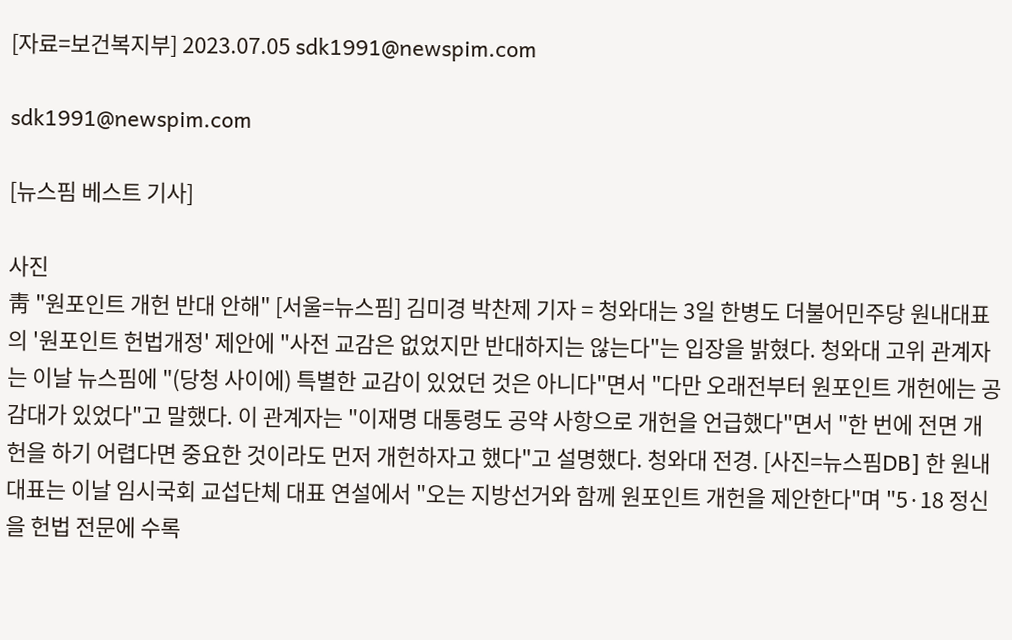[자료=보건복지부] 2023.07.05 sdk1991@newspim.com

sdk1991@newspim.com

[뉴스핌 베스트 기사]

사진
靑 "원포인트 개헌 반대 안해" [서울=뉴스핌] 김미경 박찬제 기자 = 청와대는 3일 한병도 더불어민주당 원내대표의 '원포인트 헌법개정' 제안에 "사전 교감은 없었지만 반대하지는 않는다"는 입장을 밝혔다. 청와대 고위 관계자는 이날 뉴스핌에 "(당청 사이에) 특별한 교감이 있었던 것은 아니다"면서 "다만 오래전부터 원포인트 개헌에는 공감대가 있었다"고 말했다. 이 관계자는 "이재명 대통령도 공약 사항으로 개헌을 언급했다"면서 "한 번에 전면 개헌을 하기 어렵다면 중요한 것이라도 먼저 개헌하자고 했다"고 설명했다. 청와대 전경. [사진=뉴스핌DB] 한 원내대표는 이날 임시국회 교섭단체 대표 연설에서 "오는 지방선거와 함께 원포인트 개헌을 제안한다"며 "5·18 정신을 헌법 전문에 수록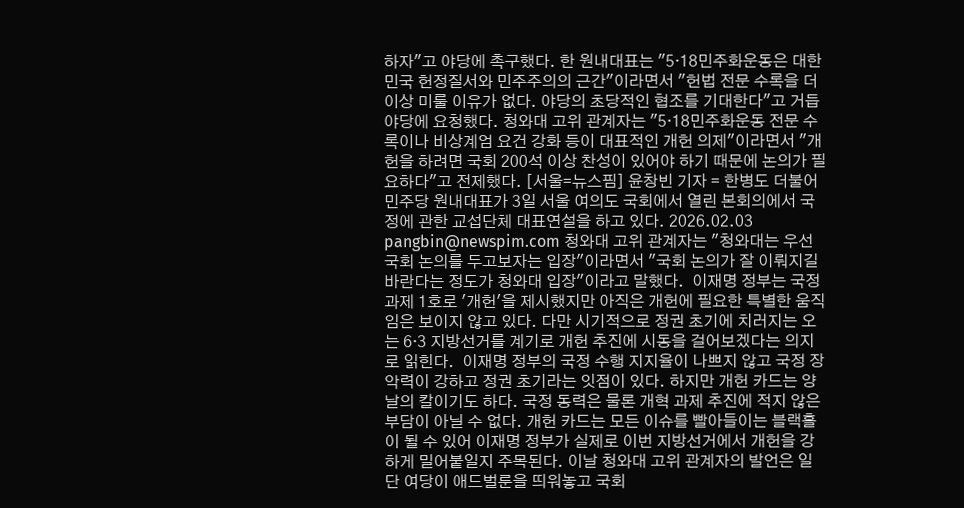하자"고 야당에 촉구했다. 한 원내대표는 "5·18민주화운동은 대한민국 헌정질서와 민주주의의 근간"이라면서 "헌법 전문 수록을 더 이상 미룰 이유가 없다. 야당의 초당적인 협조를 기대한다"고 거듭 야당에 요청했다. 청와대 고위 관계자는 "5·18민주화운동 전문 수록이나 비상계엄 요건 강화 등이 대표적인 개헌 의제"이라면서 "개헌을 하려면 국회 200석 이상 찬성이 있어야 하기 때문에 논의가 필요하다"고 전제했다. [서울=뉴스핌] 윤창빈 기자 = 한병도 더불어민주당 원내대표가 3일 서울 여의도 국회에서 열린 본회의에서 국정에 관한 교섭단체 대표연설을 하고 있다. 2026.02.03 pangbin@newspim.com 청와대 고위 관계자는 "청와대는 우선 국회 논의를 두고보자는 입장"이라면서 "국회 논의가 잘 이뤄지길 바란다는 정도가 청와대 입장"이라고 말했다.  이재명 정부는 국정과제 1호로 '개헌'을 제시했지만 아직은 개헌에 필요한 특별한 움직임은 보이지 않고 있다. 다만 시기적으로 정권 초기에 치러지는 오는 6·3 지방선거를 계기로 개헌 추진에 시동을 걸어보겠다는 의지로 읽힌다.  이재명 정부의 국정 수행 지지율이 나쁘지 않고 국정 장악력이 강하고 정권 초기라는 잇점이 있다. 하지만 개헌 카드는 양날의 칼이기도 하다. 국정 동력은 물론 개혁 과제 추진에 적지 않은 부담이 아닐 수 없다. 개헌 카드는 모든 이슈를 빨아들이는 블랙홀이 될 수 있어 이재명 정부가 실제로 이번 지방선거에서 개헌을 강하게 밀어붙일지 주목된다. 이날 청와대 고위 관계자의 발언은 일단 여당이 애드벌룬을 띄워놓고 국회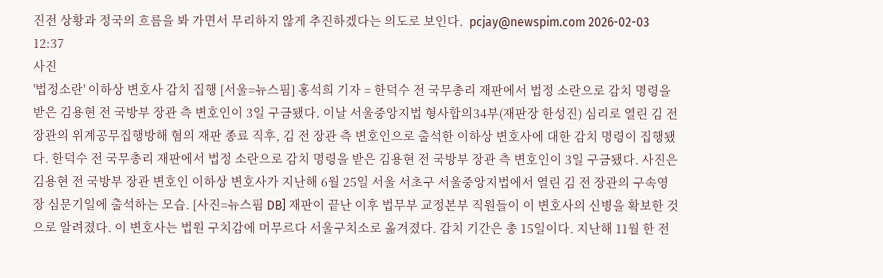진전 상황과 정국의 흐름을 봐 가면서 무리하지 않게 추진하겠다는 의도로 보인다.  pcjay@newspim.com 2026-02-03 12:37
사진
'법정소란' 이하상 변호사 감치 집행 [서울=뉴스핌] 홍석희 기자 = 한덕수 전 국무총리 재판에서 법정 소란으로 감치 명령을 받은 김용현 전 국방부 장관 측 변호인이 3일 구금됐다. 이날 서울중앙지법 형사합의34부(재판장 한성진) 심리로 열린 김 전 장관의 위계공무집행방해 혐의 재판 종료 직후, 김 전 장관 측 변호인으로 출석한 이하상 변호사에 대한 감치 명령이 집행됐다. 한덕수 전 국무총리 재판에서 법정 소란으로 감치 명령을 받은 김용현 전 국방부 장관 측 변호인이 3일 구금됐다. 사진은 김용현 전 국방부 장관 변호인 이하상 변호사가 지난해 6월 25일 서울 서초구 서울중앙지법에서 열린 김 전 장관의 구속영장 심문기일에 출석하는 모습. [사진=뉴스핌 DB] 재판이 끝난 이후 법무부 교정본부 직원들이 이 변호사의 신병을 확보한 것으로 알려졌다. 이 변호사는 법원 구치감에 머무르다 서울구치소로 옮겨졌다. 감치 기간은 총 15일이다. 지난해 11월 한 전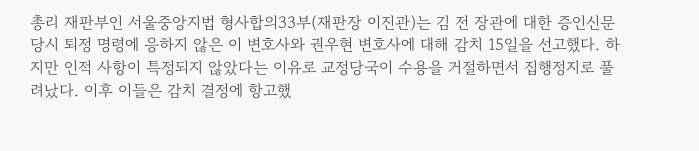총리 재판부인 서울중앙지법 형사합의33부(재판장 이진관)는 김 전 장관에 대한 증인신문 당시 퇴정 명령에 응하지 않은 이 변호사와 권우현 변호사에 대해 감치 15일을 선고했다. 하지만 인적 사항이 특정되지 않았다는 이유로 교정당국이 수용을 거절하면서 집행정지로 풀려났다. 이후 이들은 감치 결정에 항고했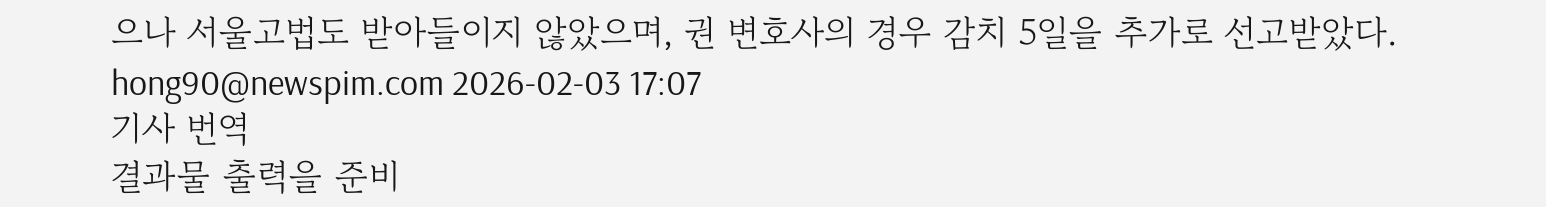으나 서울고법도 받아들이지 않았으며, 권 변호사의 경우 감치 5일을 추가로 선고받았다. hong90@newspim.com 2026-02-03 17:07
기사 번역
결과물 출력을 준비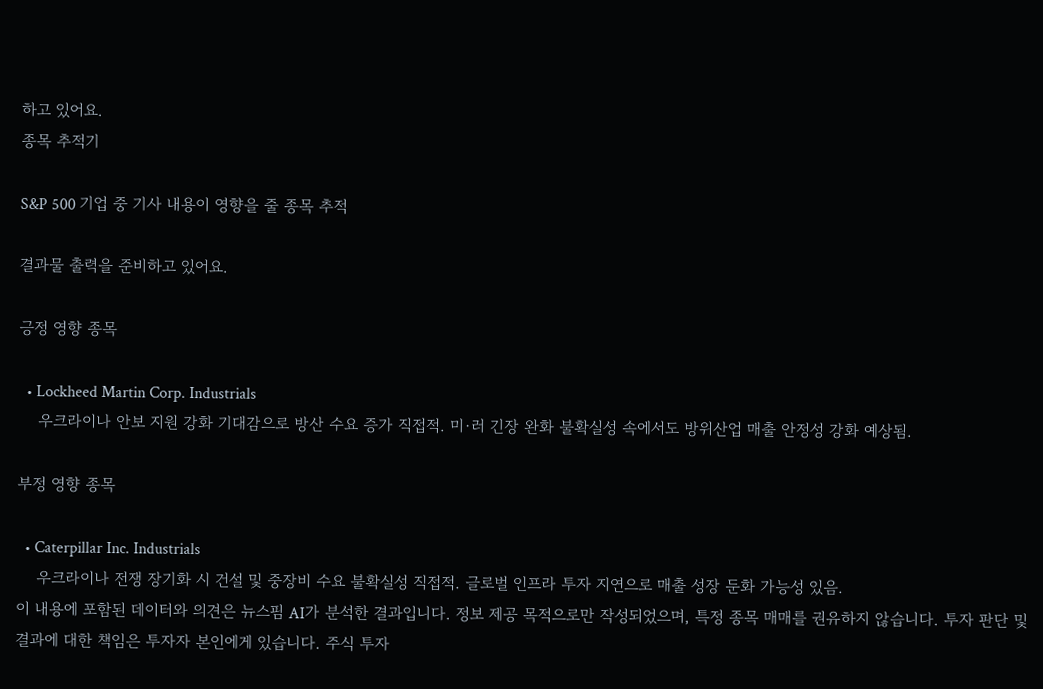하고 있어요.
종목 추적기

S&P 500 기업 중 기사 내용이 영향을 줄 종목 추적

결과물 출력을 준비하고 있어요.

긍정 영향 종목

  • Lockheed Martin Corp. Industrials
    우크라이나 안보 지원 강화 기대감으로 방산 수요 증가 직접적. 미·러 긴장 완화 불확실성 속에서도 방위산업 매출 안정성 강화 예상됨.

부정 영향 종목

  • Caterpillar Inc. Industrials
    우크라이나 전쟁 장기화 시 건설 및 중장비 수요 불확실성 직접적. 글로벌 인프라 투자 지연으로 매출 성장 둔화 가능성 있음.
이 내용에 포함된 데이터와 의견은 뉴스핌 AI가 분석한 결과입니다. 정보 제공 목적으로만 작성되었으며, 특정 종목 매매를 권유하지 않습니다. 투자 판단 및 결과에 대한 책임은 투자자 본인에게 있습니다. 주식 투자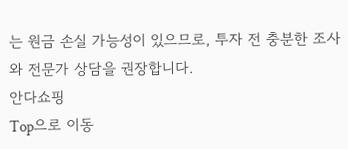는 원금 손실 가능성이 있으므로, 투자 전 충분한 조사와 전문가 상담을 권장합니다.
안다쇼핑
Top으로 이동